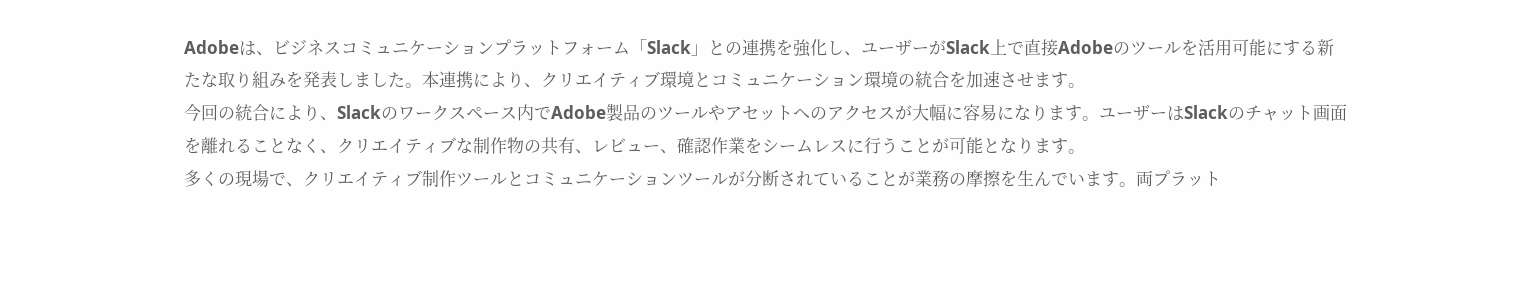Adobeは、ビジネスコミュニケーションプラットフォーム「Slack」との連携を強化し、ユーザーがSlack上で直接Adobeのツールを活用可能にする新たな取り組みを発表しました。本連携により、クリエイティブ環境とコミュニケーション環境の統合を加速させます。
今回の統合により、Slackのワークスペース内でAdobe製品のツールやアセットへのアクセスが大幅に容易になります。ユーザーはSlackのチャット画面を離れることなく、クリエイティブな制作物の共有、レビュー、確認作業をシームレスに行うことが可能となります。
多くの現場で、クリエイティブ制作ツールとコミュニケーションツールが分断されていることが業務の摩擦を生んでいます。両プラット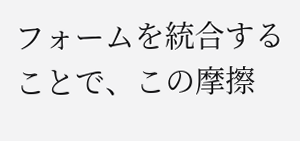フォームを統合することで、この摩擦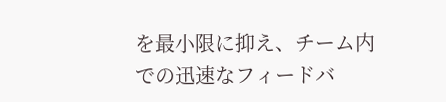を最小限に抑え、チーム内での迅速なフィードバ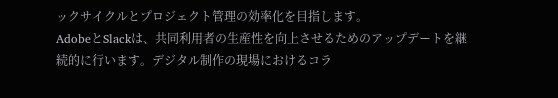ックサイクルとプロジェクト管理の効率化を目指します。
AdobeとSlackは、共同利用者の生産性を向上させるためのアップデートを継続的に行います。デジタル制作の現場におけるコラ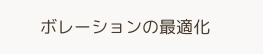ボレーションの最適化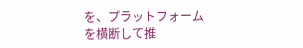を、プラットフォームを横断して推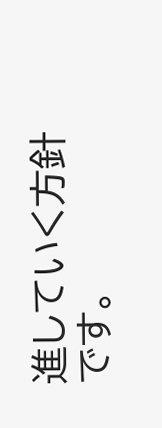進していく方針です。